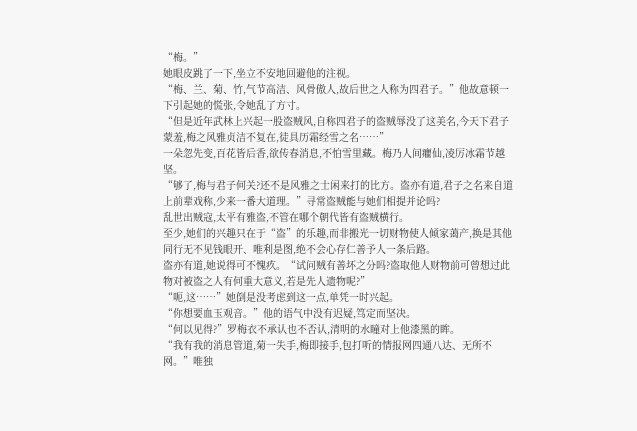“梅。”
她眼皮跳了一下,坐立不安地回避他的注视。
“梅、兰、菊、竹,气节高洁、风骨傲人,故后世之人称为四君子。”他故意顿一下引起她的慌张,令她乱了方寸。
“但是近年武林上兴起一股盗贼风,自称四君子的盗贼辱没了这美名,今天下君子蒙羞,梅之风雅贞洁不复在,徒具历霜经雪之名……”
一朵忽先变,百花皆后香,欲传春消息,不怕雪里藏。梅乃人间癯仙,凌厉冰霜节越坚。
“够了,梅与君子何关?还不是风雅之士闲来打的比方。盗亦有道,君子之名来自道上前辈戏称,少来一番大道理。”寻常盗贼能与她们相提并论吗?
乱世出贼寇,太平有雅盗,不管在哪个朝代皆有盗贼横行。
至少,她们的兴趣只在于“盗”的乐趣,而非搬光一切财物使人倾家蔼产,换是其他同行无不见钱眼开、唯利是图,绝不会心存仁善予人一条后路。
盗亦有道,她说得可不愧疚。“试问贼有善坏之分吗?盗取他人财物前可曾想过此物对被盗之人有何重大意义,若是先人遗物呢?”
“呃,这……”她倒是没考虑到这一点,单凭一时兴起。
“你想要血玉观音。”他的语气中没有迟疑,笃定而坚决。
“何以见得?”罗梅衣不承认也不否认,清明的水瞳对上他漆黑的眸。
“我有我的消息管道,菊一失手,梅即接手,包打听的情报网四通八达、无所不网。”唯独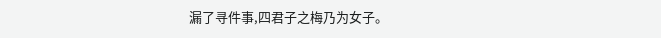漏了寻件事,四君子之梅乃为女子。